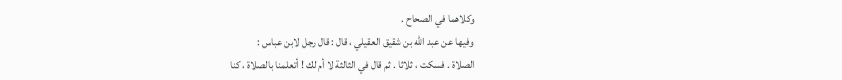وكلاهما في الصحاح .
وفيها عن عبد الله بن شقيق العقيلي ، قال : قال رجل لابن عباس :
الصلاة . فسكت ، ثلاثا . ثم قال في الثالثة لا أم لك ! أتعلمنا بالصلاة ، كنا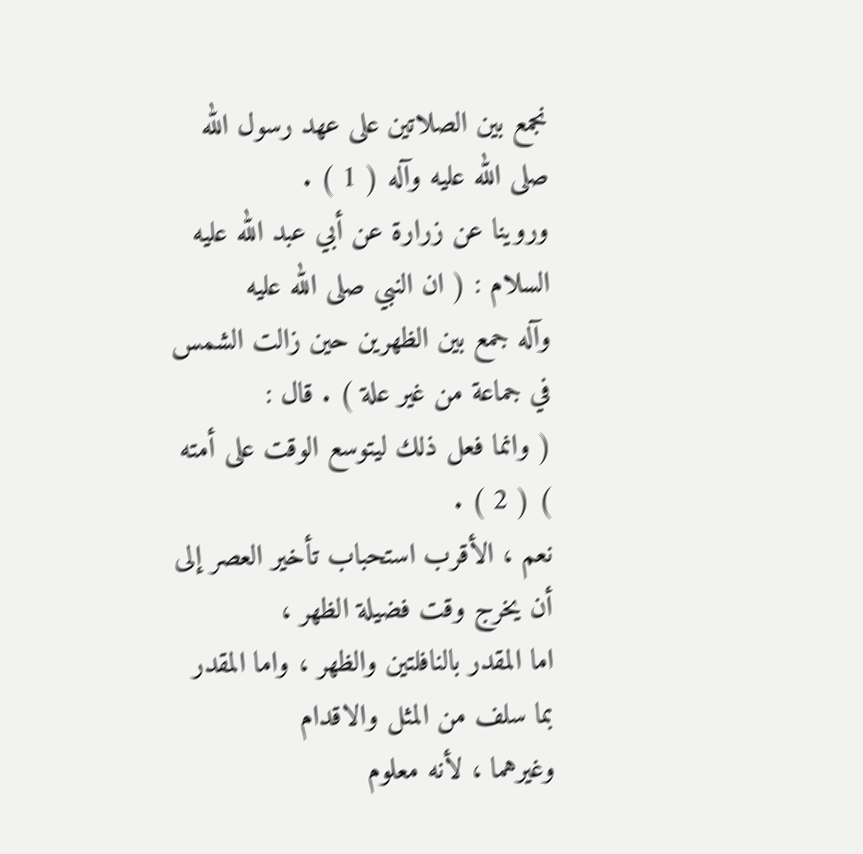نجمع بين الصلاتين على عهد رسول الله صلى الله عليه وآله ( 1 ) .
وروينا عن زرارة عن أبي عبد الله عليه السلام : ( ان النبي صلى الله عليه
وآله جمع بين الظهرين حين زالت الشمس في جماعة من غير علة ) . قال :
( وانما فعل ذلك ليتوسع الوقت على أمته ) ( 2 ) .
نعم ، الأقرب استحباب تأخير العصر إلى أن يخرج وقت فضيلة الظهر ،
اما المقدر بالنافلتين والظهر ، واما المقدر بما سلف من المثل والاقدام
وغيرهما ، لأنه معلوم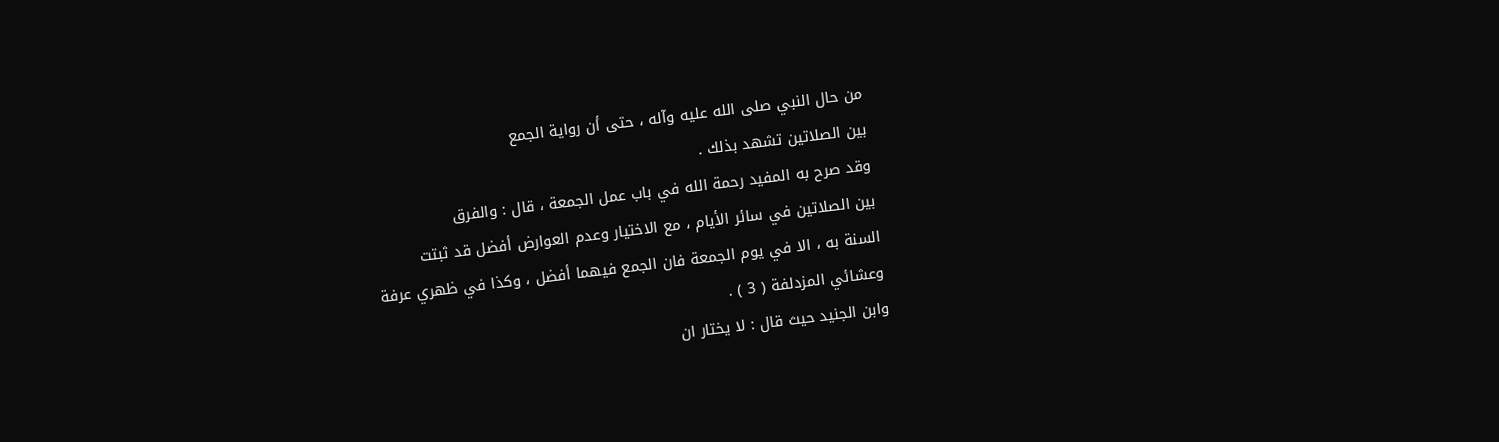من حال النبي صلى الله عليه وآله ، حتى أن رواية الجمع
بين الصلاتين تشهد بذلك .
وقد صرح به المفيد رحمة الله في باب عمل الجمعة ، قال : والفرق
بين الصلاتين في سائر الأيام ، مع الاختيار وعدم العوارض أفضل قد ثبتت
السنة به ، الا في يوم الجمعة فان الجمع فيهما أفضل ، وكذا في ظهري عرفة
وعشائي المزدلفة ( 3 ) .
وابن الجنيد حيث قال : لا يختار ان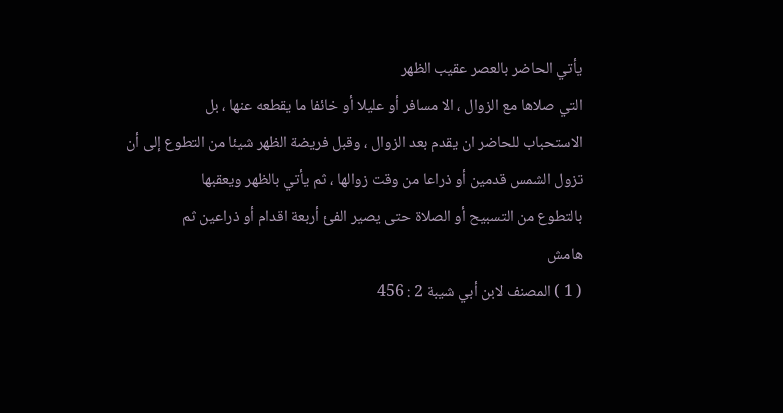يأتي الحاضر بالعصر عقيب الظهر
التي صلاها مع الزوال ، الا مسافر أو عليلا أو خائفا ما يقطعه عنها ، بل
الاستحباب للحاضر ان يقدم بعد الزوال ، وقبل فريضة الظهر شيئا من التطوع إلى أن
تزول الشمس قدمين أو ذراعا من وقت زوالها ، ثم يأتي بالظهر ويعقبها
بالتطوع من التسبيح أو الصلاة حتى يصير الفئ أربعة اقدام أو ذراعين ثم
هامش
( 1 ) المصنف لابن أبي شيبة 2 : 456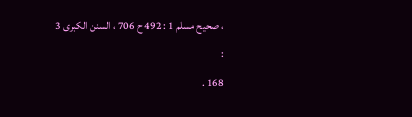، صحيح مسلم 1 : 492 ح 706 ، السنن الكبرى 3 :
168 .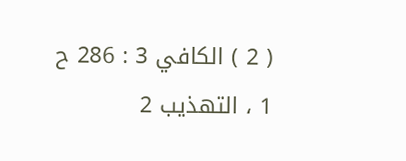( 2 ) الكافي 3 : 286 ح 1 ، التهذيب 2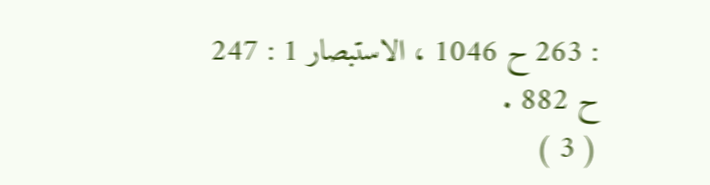: 263 ح 1046 ، الاستبصار 1 : 247 ح 882 .
( 3 )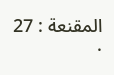المقنعة : 27 .